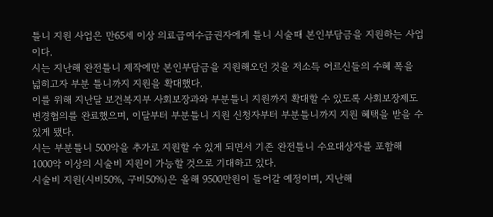틀니 지원 사업은 만65세 이상 의료급여수급권자에게 틀니 시술때 본인부담금을 지원하는 사업이다.
시는 지난해 완전틀니 제작에만 본인부담금을 지원해오던 것을 저소득 어르신들의 수혜 폭을 넓히고자 부분 틀니까지 지원을 확대했다.
이를 위해 지난달 보건복지부 사회보장과와 부분틀니 지원까지 확대할 수 있도록 사회보장제도 변경협의를 완료했으며, 이달부터 부분틀니 지원 신청자부터 부분틀니까지 지원 혜택을 받을 수 있게 됐다.
시는 부분틀니 500악을 추가로 지원할 수 있게 되면서 기존 완전틀니 수요대상자를 포함해 1000악 이상의 시술비 지원이 가능할 것으로 기대하고 있다.
시술비 지원(시비50%, 구비50%)은 올해 9500만원이 들어갈 예정이며, 지난해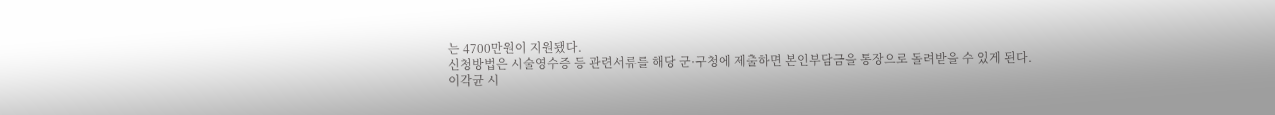는 4700만원이 지원됐다.
신청방법은 시술영수증 등 관련서류를 해당 군·구청에 제출하면 본인부담금을 통장으로 돌려받을 수 있게 된다.
이각균 시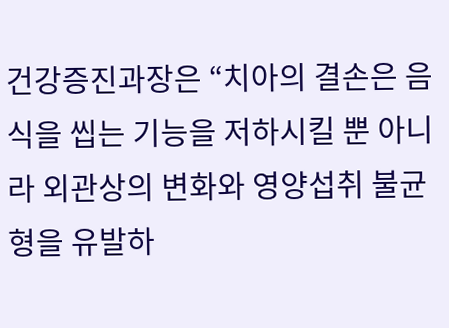건강증진과장은 “치아의 결손은 음식을 씹는 기능을 저하시킬 뿐 아니라 외관상의 변화와 영양섭취 불균형을 유발하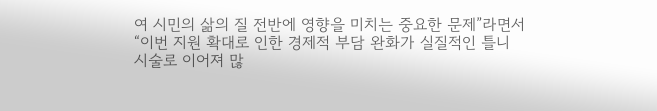여 시민의 삶의 질 전반에 영향을 미치는 중요한 문제”라면서 “이번 지원 확대로 인한 경제적 부담 완화가 실질적인 틀니 시술로 이어져 많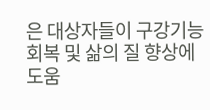은 대상자들이 구강기능회복 및 삶의 질 향상에 도움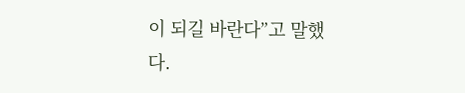이 되길 바란다”고 말했다.